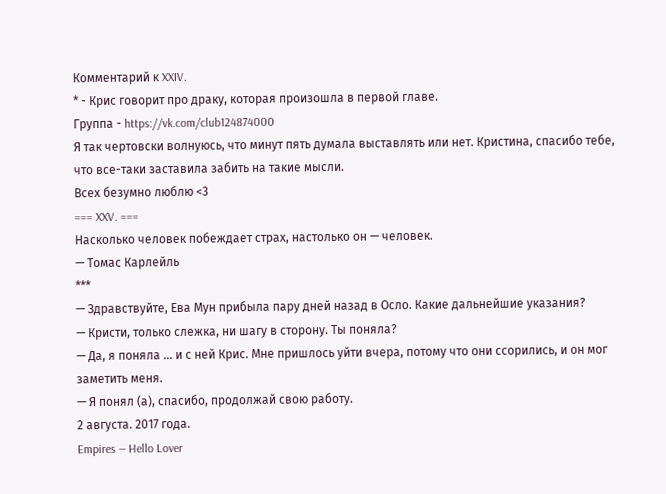Комментарий к XXIV.
* - Крис говорит про драку, которая произошла в первой главе.
Группа - https://vk.com/club124874000
Я так чертовски волнуюсь, что минут пять думала выставлять или нет. Кристина, спасибо тебе, что все-таки заставила забить на такие мысли.
Всех безумно люблю <3
=== XXV. ===
Насколько человек побеждает страх, настолько он — человек.
— Томас Карлейль
***
— Здравствуйте, Ева Мун прибыла пару дней назад в Осло. Какие дальнейшие указания?
— Кристи, только слежка, ни шагу в сторону. Ты поняла?
— Да, я поняла … и с ней Крис. Мне пришлось уйти вчера, потому что они ссорились, и он мог заметить меня.
— Я понял (а), спасибо, продолжай свою работу.
2 августа. 2017 года.
Empires — Hello Lover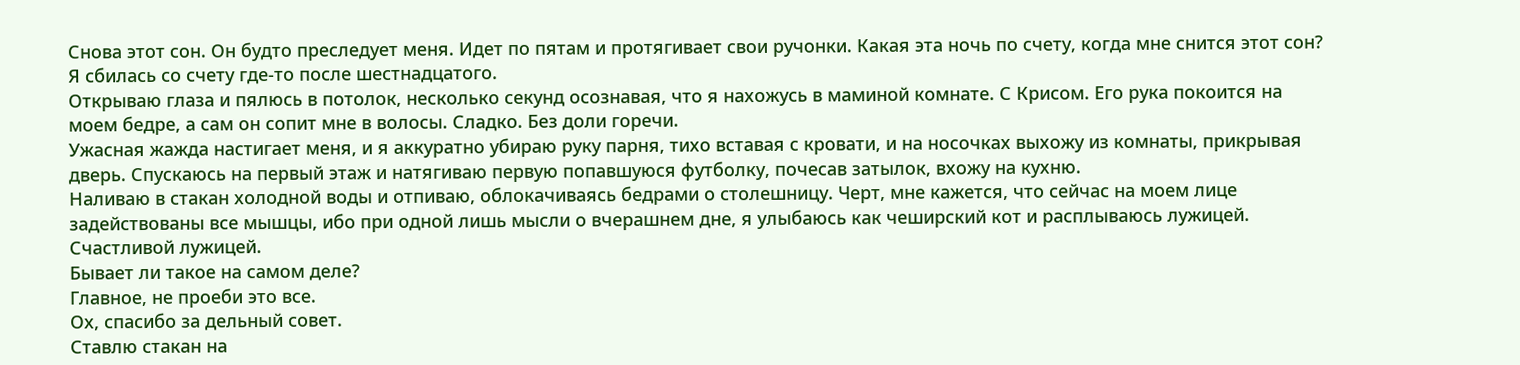Снова этот сон. Он будто преследует меня. Идет по пятам и протягивает свои ручонки. Какая эта ночь по счету, когда мне снится этот сон? Я сбилась со счету где-то после шестнадцатого.
Открываю глаза и пялюсь в потолок, несколько секунд осознавая, что я нахожусь в маминой комнате. С Крисом. Его рука покоится на моем бедре, а сам он сопит мне в волосы. Сладко. Без доли горечи.
Ужасная жажда настигает меня, и я аккуратно убираю руку парня, тихо вставая с кровати, и на носочках выхожу из комнаты, прикрывая дверь. Спускаюсь на первый этаж и натягиваю первую попавшуюся футболку, почесав затылок, вхожу на кухню.
Наливаю в стакан холодной воды и отпиваю, облокачиваясь бедрами о столешницу. Черт, мне кажется, что сейчас на моем лице задействованы все мышцы, ибо при одной лишь мысли о вчерашнем дне, я улыбаюсь как чеширский кот и расплываюсь лужицей. Счастливой лужицей.
Бывает ли такое на самом деле?
Главное, не проеби это все.
Ох, спасибо за дельный совет.
Ставлю стакан на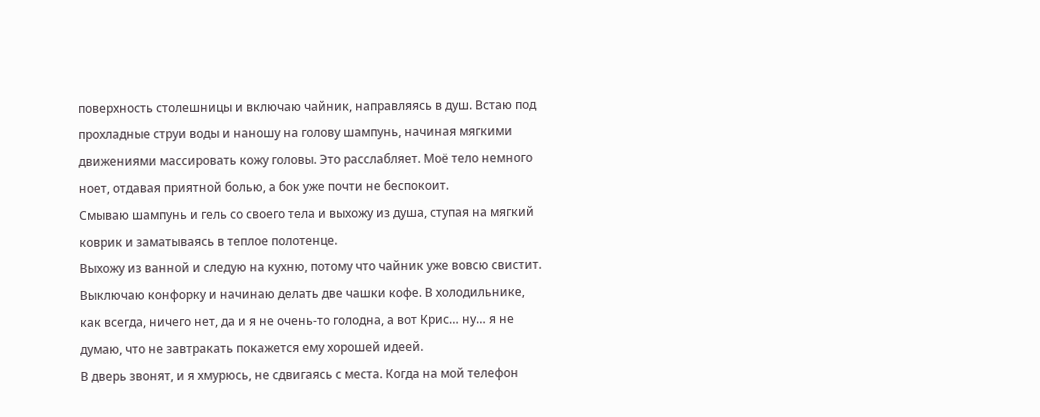поверхность столешницы и включаю чайник, направляясь в душ. Встаю под прохладные струи воды и наношу на голову шампунь, начиная мягкими движениями массировать кожу головы. Это расслабляет. Моё тело немного ноет, отдавая приятной болью, а бок уже почти не беспокоит.
Смываю шампунь и гель со своего тела и выхожу из душа, ступая на мягкий коврик и заматываясь в теплое полотенце.
Выхожу из ванной и следую на кухню, потому что чайник уже вовсю свистит. Выключаю конфорку и начинаю делать две чашки кофе. В холодильнике, как всегда, ничего нет, да и я не очень-то голодна, а вот Крис… ну… я не думаю, что не завтракать покажется ему хорошей идеей.
В дверь звонят, и я хмурюсь, не сдвигаясь с места. Когда на мой телефон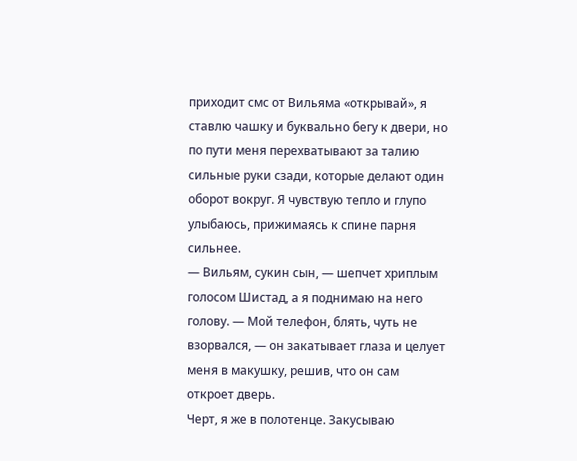приходит смс от Вильяма «открывай», я ставлю чашку и буквально бегу к двери, но по пути меня перехватывают за талию сильные руки сзади, которые делают один оборот вокруг. Я чувствую тепло и глупо улыбаюсь, прижимаясь к спине парня сильнее.
— Вильям, сукин сын, — шепчет хриплым голосом Шистад, а я поднимаю на него голову. — Мой телефон, блять, чуть не взорвался, — он закатывает глаза и целует меня в макушку, решив, что он сам откроет дверь.
Черт, я же в полотенце. Закусываю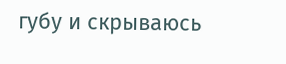губу и скрываюсь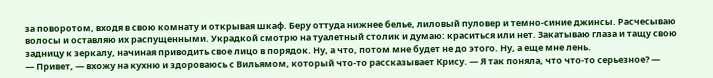за поворотом, входя в свою комнату и открывая шкаф. Беру оттуда нижнее белье, лиловый пуловер и темно-синие джинсы. Расчесываю волосы и оставляю их распущенными. Украдкой смотрю на туалетный столик и думаю: краситься или нет. Закатываю глаза и тащу свою задницу к зеркалу, начиная приводить свое лицо в порядок. Ну, а что, потом мне будет не до этого. Ну, а еще мне лень.
— Привет, — вхожу на кухню и здороваюсь с Вильямом, который что-то рассказывает Крису. — Я так поняла, что что-то серьезное? —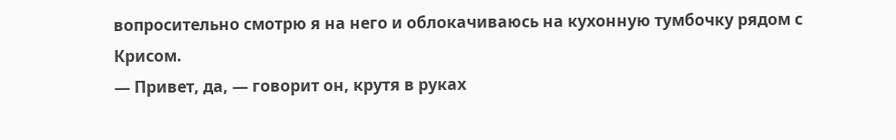вопросительно смотрю я на него и облокачиваюсь на кухонную тумбочку рядом с Крисом.
— Привет, да, — говорит он, крутя в руках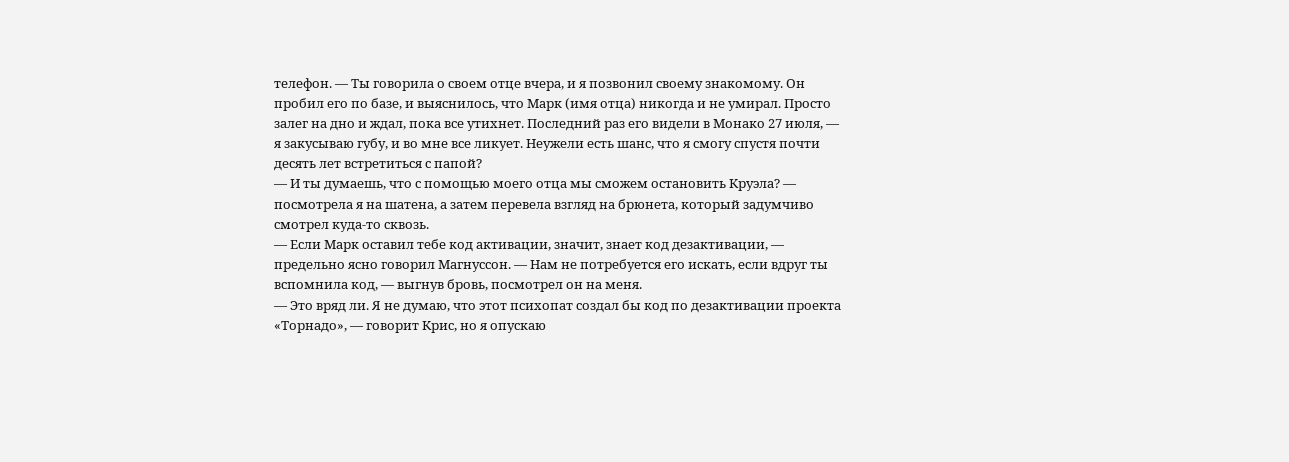телефон. — Ты говорила о своем отце вчера, и я позвонил своему знакомому. Он пробил его по базе, и выяснилось, что Марк (имя отца) никогда и не умирал. Просто залег на дно и ждал, пока все утихнет. Последний раз его видели в Монако 27 июля, — я закусываю губу, и во мне все ликует. Неужели есть шанс, что я смогу спустя почти десять лет встретиться с папой?
— И ты думаешь, что с помощью моего отца мы сможем остановить Круэла? — посмотрела я на шатена, а затем перевела взгляд на брюнета, который задумчиво смотрел куда-то сквозь.
— Если Марк оставил тебе код активации, значит, знает код дезактивации, — предельно ясно говорил Магнуссон. — Нам не потребуется его искать, если вдруг ты вспомнила код, — выгнув бровь, посмотрел он на меня.
— Это вряд ли. Я не думаю, что этот психопат создал бы код по дезактивации проекта «Торнадо», — говорит Крис, но я опускаю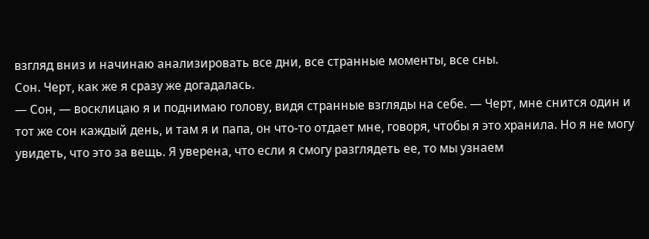взгляд вниз и начинаю анализировать все дни, все странные моменты, все сны.
Сон. Черт, как же я сразу же догадалась.
— Сон, — восклицаю я и поднимаю голову, видя странные взгляды на себе. — Черт, мне снится один и тот же сон каждый день, и там я и папа, он что-то отдает мне, говоря, чтобы я это хранила. Но я не могу увидеть, что это за вещь. Я уверена, что если я смогу разглядеть ее, то мы узнаем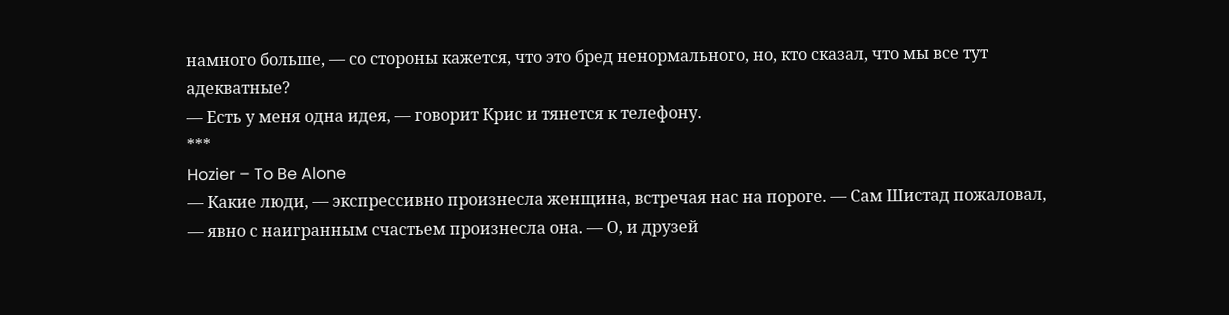намного больше, — со стороны кажется, что это бред ненормального, но, кто сказал, что мы все тут адекватные?
— Есть у меня одна идея, — говорит Крис и тянется к телефону.
***
Hozier – To Be Alone
— Какие люди, — экспрессивно произнесла женщина, встречая нас на пороге. — Сам Шистад пожаловал, — явно с наигранным счастьем произнесла она. — О, и друзей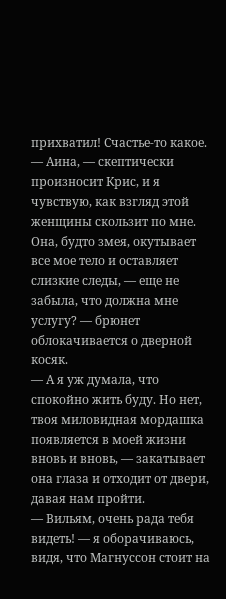прихватил! Счастье-то какое.
— Аина, — скептически произносит Крис, и я чувствую, как взгляд этой женщины скользит по мне. Она, будто змея, окутывает все мое тело и оставляет слизкие следы, — еще не забыла, что должна мне услугу? — брюнет облокачивается о дверной косяк.
— А я уж думала, что спокойно жить буду. Но нет, твоя миловидная мордашка появляется в моей жизни вновь и вновь, — закатывает она глаза и отходит от двери, давая нам пройти.
— Вильям, очень рада тебя видеть! — я оборачиваюсь, видя, что Магнуссон стоит на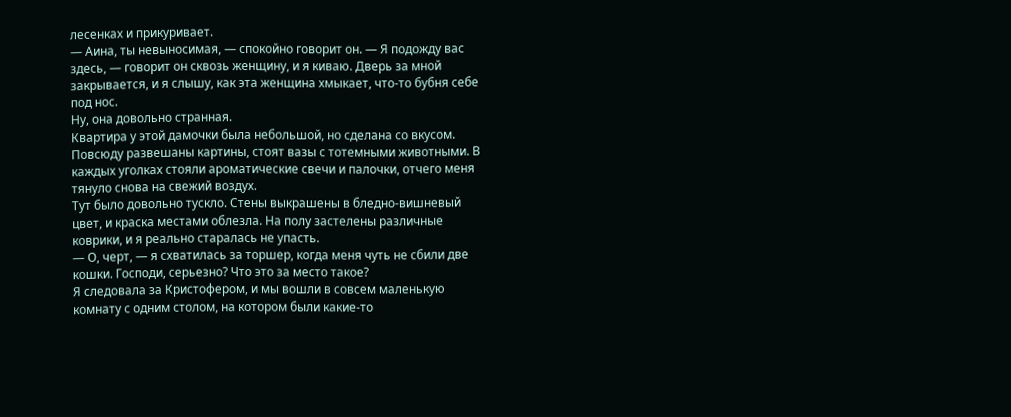лесенках и прикуривает.
— Аина, ты невыносимая, — спокойно говорит он. — Я подожду вас здесь, — говорит он сквозь женщину, и я киваю. Дверь за мной закрывается, и я слышу, как эта женщина хмыкает, что-то бубня себе под нос.
Ну, она довольно странная.
Квартира у этой дамочки была небольшой, но сделана со вкусом. Повсюду развешаны картины, стоят вазы с тотемными животными. В каждых уголках стояли ароматические свечи и палочки, отчего меня тянуло снова на свежий воздух.
Тут было довольно тускло. Стены выкрашены в бледно-вишневый цвет, и краска местами облезла. На полу застелены различные коврики, и я реально старалась не упасть.
— О, черт, — я схватилась за торшер, когда меня чуть не сбили две кошки. Господи, серьезно? Что это за место такое?
Я следовала за Кристофером, и мы вошли в совсем маленькую комнату с одним столом, на котором были какие-то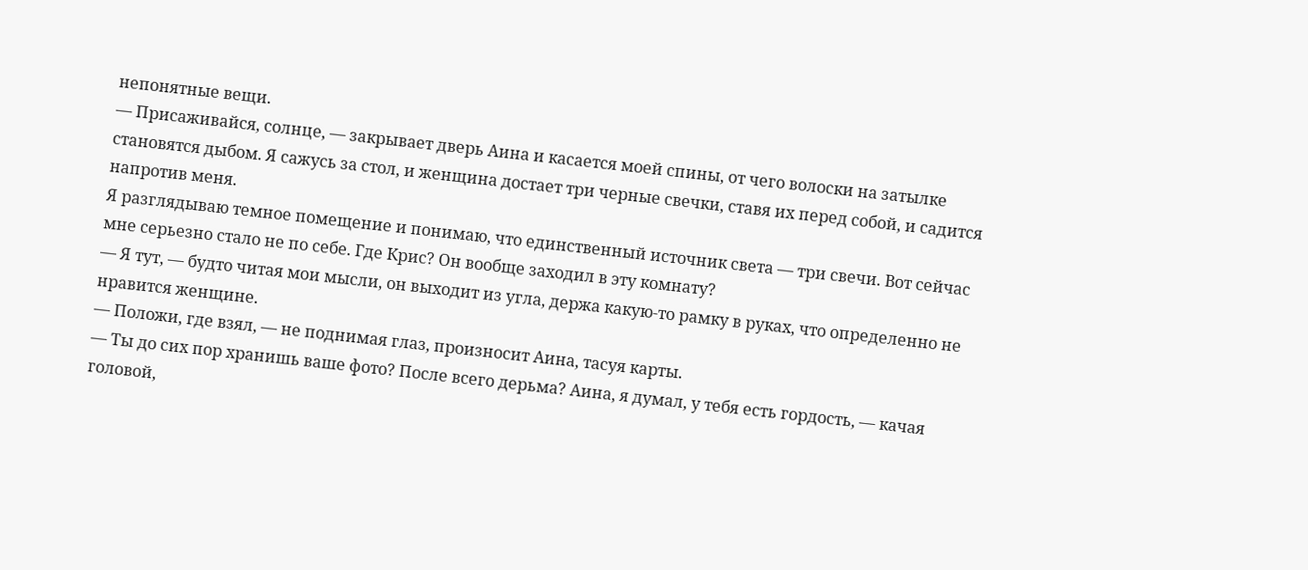непонятные вещи.
— Присаживайся, солнце, — закрывает дверь Аина и касается моей спины, от чего волоски на затылке становятся дыбом. Я сажусь за стол, и женщина достает три черные свечки, ставя их перед собой, и садится напротив меня.
Я разглядываю темное помещение и понимаю, что единственный источник света — три свечи. Вот сейчас мне серьезно стало не по себе. Где Крис? Он вообще заходил в эту комнату?
— Я тут, — будто читая мои мысли, он выходит из угла, держа какую-то рамку в руках, что определенно не нравится женщине.
— Положи, где взял, — не поднимая глаз, произносит Аина, тасуя карты.
— Ты до сих пор хранишь ваше фото? После всего дерьма? Аина, я думал, у тебя есть гордость, — качая головой,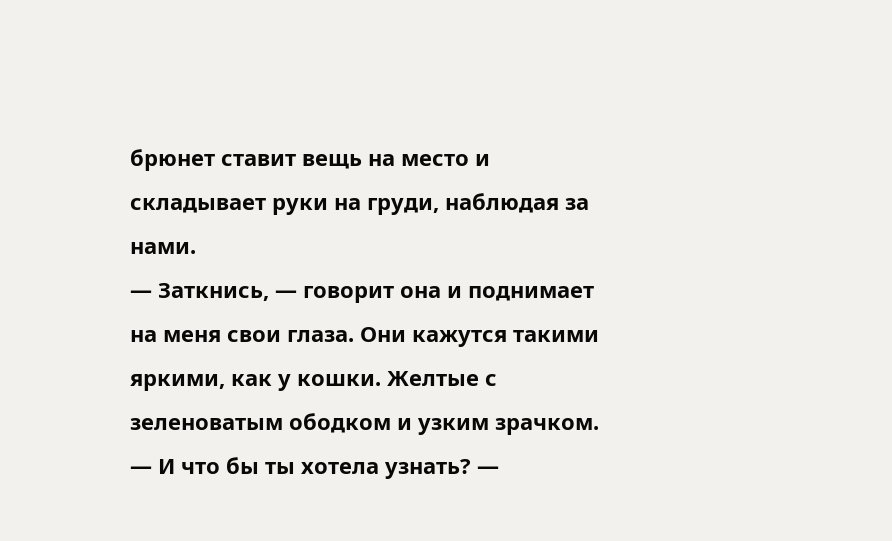брюнет ставит вещь на место и складывает руки на груди, наблюдая за нами.
— Заткнись, — говорит она и поднимает на меня свои глаза. Они кажутся такими яркими, как у кошки. Желтые с зеленоватым ободком и узким зрачком. — И что бы ты хотела узнать? —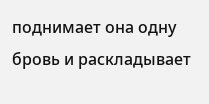поднимает она одну бровь и раскладывает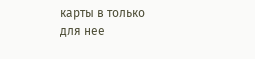карты в только для нее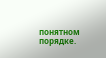понятном порядке.